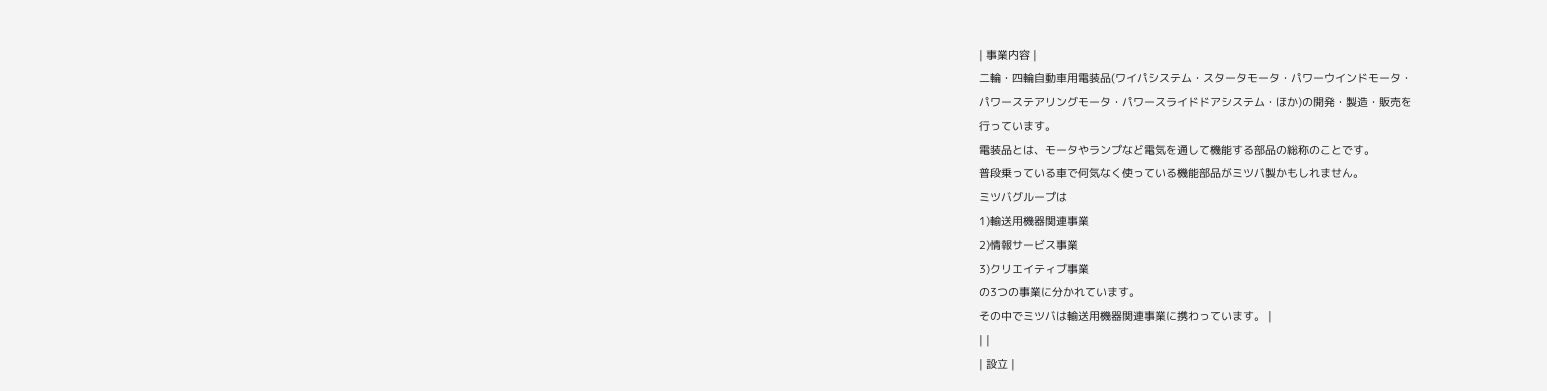| 事業内容 |
二輪・四輪自動車用電装品(ワイパシステム・スタータモータ・パワーウインドモータ・
パワーステアリングモータ・パワースライドドアシステム・ほか)の開発・製造・販売を
行っています。
電装品とは、モータやランプなど電気を通して機能する部品の総称のことです。
普段乗っている車で何気なく使っている機能部品がミツバ製かもしれません。
ミツバグループは
1)輸送用機器関連事業
2)情報サービス事業
3)クリエイティブ事業
の3つの事業に分かれています。
その中でミツバは輸送用機器関連事業に携わっています。 |
| |
| 設立 |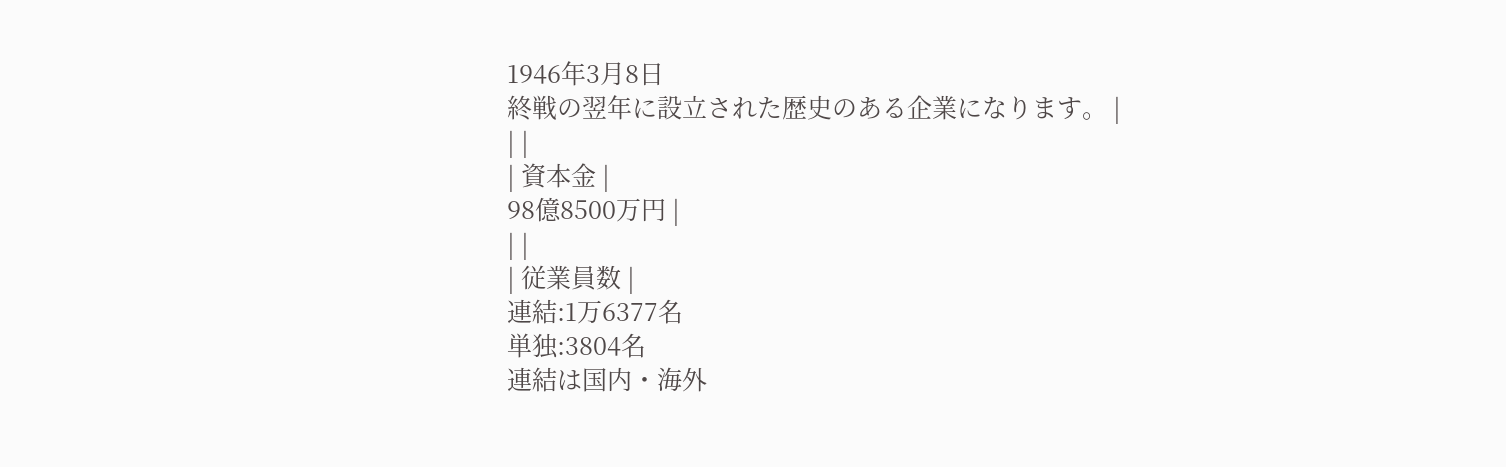1946年3月8日
終戦の翌年に設立された歴史のある企業になります。 |
| |
| 資本金 |
98億8500万円 |
| |
| 従業員数 |
連結:1万6377名
単独:3804名
連結は国内・海外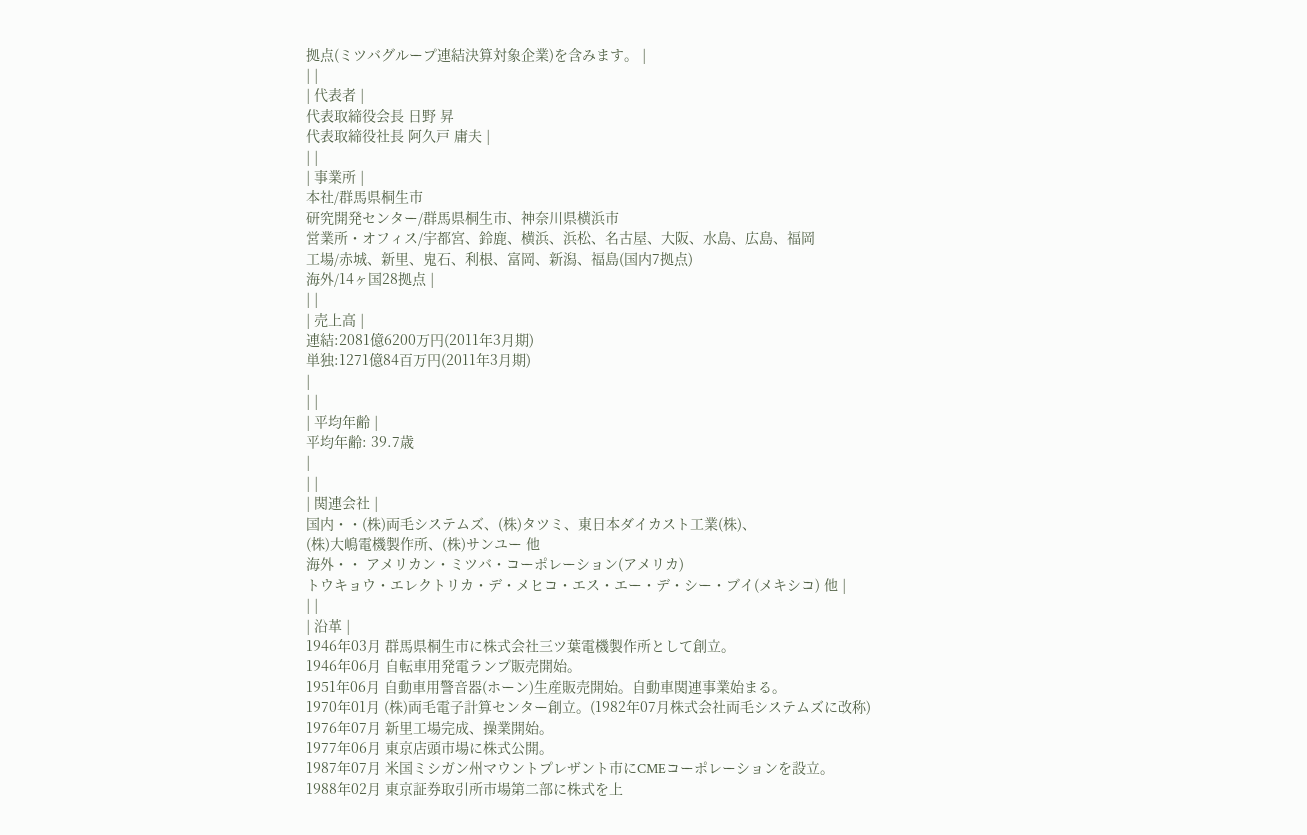拠点(ミツバグループ連結決算対象企業)を含みます。 |
| |
| 代表者 |
代表取締役会長 日野 昇
代表取締役社長 阿久戸 庸夫 |
| |
| 事業所 |
本社/群馬県桐生市
研究開発センター/群馬県桐生市、神奈川県横浜市
営業所・オフィス/宇都宮、鈴鹿、横浜、浜松、名古屋、大阪、水島、広島、福岡
工場/赤城、新里、鬼石、利根、富岡、新潟、福島(国内7拠点)
海外/14ヶ国28拠点 |
| |
| 売上高 |
連結:2081億6200万円(2011年3月期)
単独:1271億84百万円(2011年3月期)
|
| |
| 平均年齢 |
平均年齢: 39.7歳
|
| |
| 関連会社 |
国内・・(株)両毛システムズ、(株)タツミ、東日本ダイカスト工業(株)、
(株)大嶋電機製作所、(株)サンユー 他
海外・・ アメリカン・ミツバ・コーポレーション(アメリカ)
トウキョウ・エレクトリカ・デ・メヒコ・エス・エー・デ・シー・ブイ(メキシコ) 他 |
| |
| 沿革 |
1946年03月 群馬県桐生市に株式会社三ツ葉電機製作所として創立。
1946年06月 自転車用発電ランプ販売開始。
1951年06月 自動車用警音器(ホーン)生産販売開始。自動車関連事業始まる。
1970年01月 (株)両毛電子計算センター創立。(1982年07月株式会社両毛システムズに改称)
1976年07月 新里工場完成、操業開始。
1977年06月 東京店頭市場に株式公開。
1987年07月 米国ミシガン州マウントプレザント市にCMEコーポレーションを設立。
1988年02月 東京証券取引所市場第二部に株式を上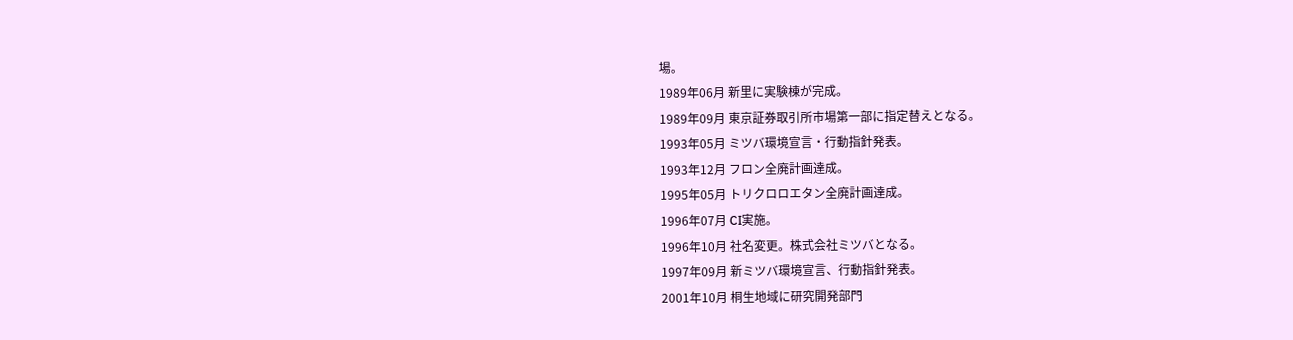場。
1989年06月 新里に実験棟が完成。
1989年09月 東京証券取引所市場第一部に指定替えとなる。
1993年05月 ミツバ環境宣言・行動指針発表。
1993年12月 フロン全廃計画達成。
1995年05月 トリクロロエタン全廃計画達成。
1996年07月 CI実施。
1996年10月 社名変更。株式会社ミツバとなる。
1997年09月 新ミツバ環境宣言、行動指針発表。
2001年10月 桐生地域に研究開発部門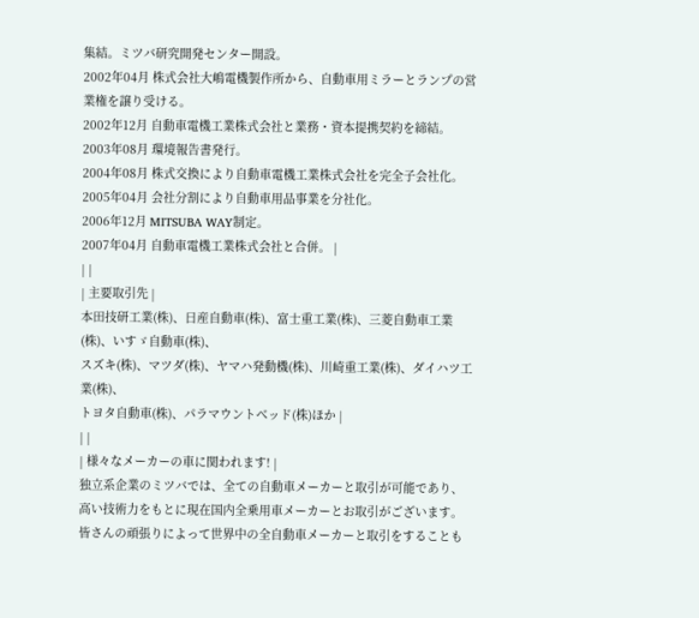集結。ミツバ研究開発センター開設。
2002年04月 株式会社大嶋電機製作所から、自動車用ミラーとランプの営業権を譲り受ける。
2002年12月 自動車電機工業株式会社と業務・資本提携契約を締結。
2003年08月 環境報告書発行。
2004年08月 株式交換により自動車電機工業株式会社を完全子会社化。
2005年04月 会社分割により自動車用品事業を分社化。
2006年12月 MITSUBA WAY制定。
2007年04月 自動車電機工業株式会社と合併。 |
| |
| 主要取引先 |
本田技研工業(株)、日産自動車(株)、富士重工業(株)、三菱自動車工業(株)、いすゞ自動車(株)、
スズキ(株)、マツダ(株)、ヤマハ発動機(株)、川崎重工業(株)、ダイハツ工業(株)、
トヨタ自動車(株)、パラマウントベッド(株)ほか |
| |
| 様々なメーカーの車に関われます! |
独立系企業のミツバでは、全ての自動車メーカーと取引が可能であり、高い技術力をもとに現在国内全乗用車メーカーとお取引がございます。皆さんの頑張りによって世界中の全自動車メーカーと取引をすることも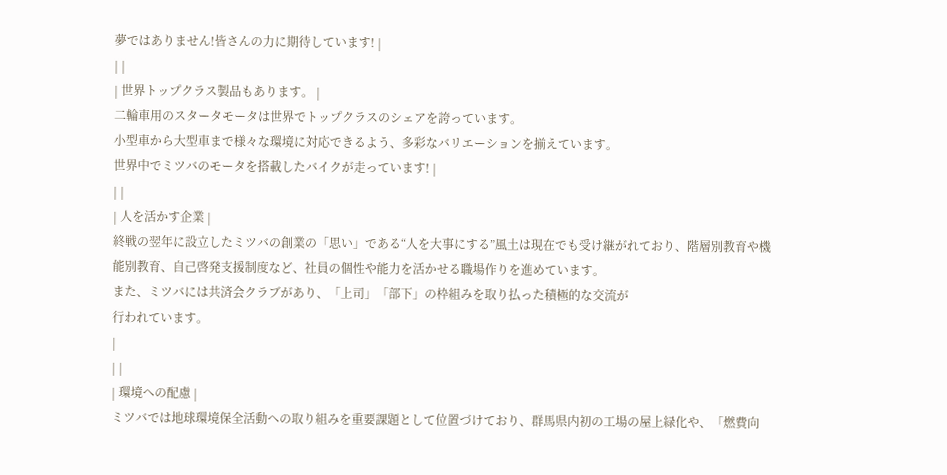夢ではありません!皆さんの力に期待しています! |
| |
| 世界トップクラス製品もあります。 |
二輪車用のスタータモータは世界でトップクラスのシェアを誇っています。
小型車から大型車まで様々な環境に対応できるよう、多彩なバリエーションを揃えています。
世界中でミツバのモータを搭載したバイクが走っています! |
| |
| 人を活かす企業 |
終戦の翌年に設立したミツバの創業の「思い」である“人を大事にする”風土は現在でも受け継がれており、階層別教育や機能別教育、自己啓発支援制度など、社員の個性や能力を活かせる職場作りを進めています。
また、ミツバには共済会クラブがあり、「上司」「部下」の枠組みを取り払った積極的な交流が
行われています。
|
| |
| 環境への配慮 |
ミツバでは地球環境保全活動への取り組みを重要課題として位置づけており、群馬県内初の工場の屋上緑化や、「燃費向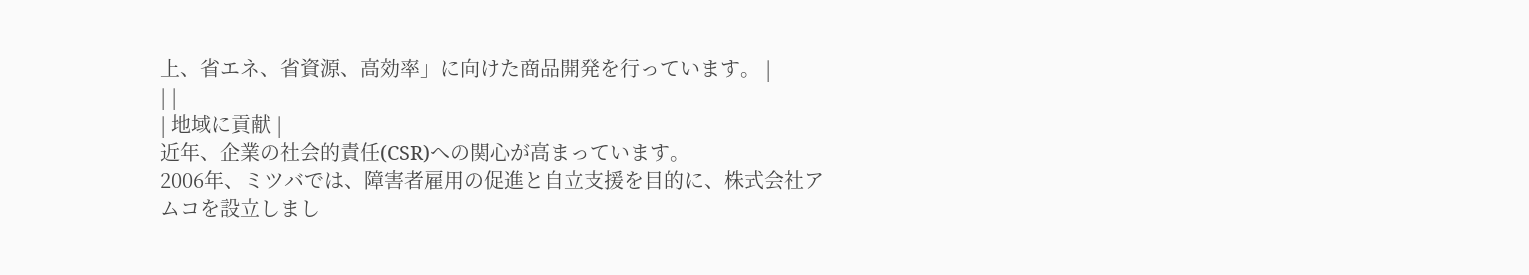上、省エネ、省資源、高効率」に向けた商品開発を行っています。 |
| |
| 地域に貢献 |
近年、企業の社会的責任(CSR)への関心が高まっています。
2006年、ミツバでは、障害者雇用の促進と自立支援を目的に、株式会社アムコを設立しまし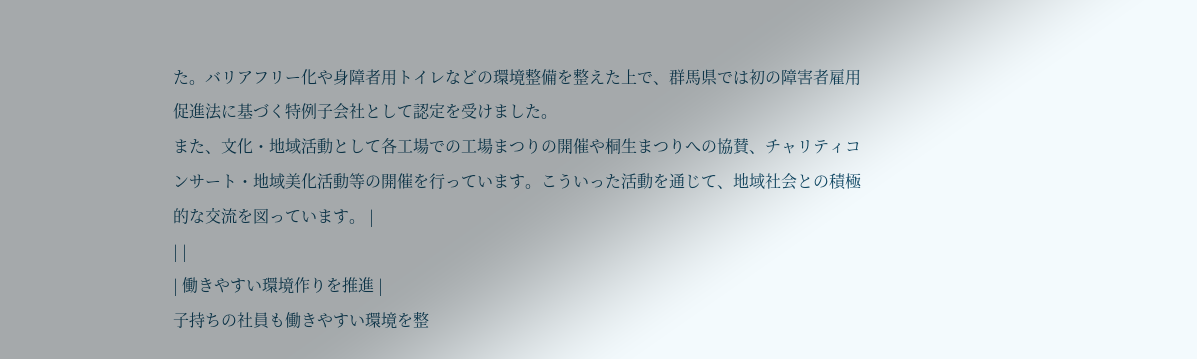た。バリアフリー化や身障者用トイレなどの環境整備を整えた上で、群馬県では初の障害者雇用促進法に基づく特例子会社として認定を受けました。
また、文化・地域活動として各工場での工場まつりの開催や桐生まつりへの協賛、チャリティコンサート・地域美化活動等の開催を行っています。こういった活動を通じて、地域社会との積極的な交流を図っています。 |
| |
| 働きやすい環境作りを推進 |
子持ちの社員も働きやすい環境を整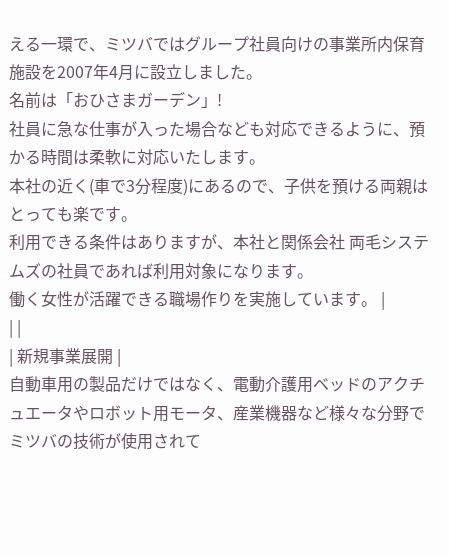える一環で、ミツバではグループ社員向けの事業所内保育施設を2007年4月に設立しました。
名前は「おひさまガーデン」!
社員に急な仕事が入った場合なども対応できるように、預かる時間は柔軟に対応いたします。
本社の近く(車で3分程度)にあるので、子供を預ける両親はとっても楽です。
利用できる条件はありますが、本社と関係会社 両毛システムズの社員であれば利用対象になります。
働く女性が活躍できる職場作りを実施しています。 |
| |
| 新規事業展開 |
自動車用の製品だけではなく、電動介護用ベッドのアクチュエータやロボット用モータ、産業機器など様々な分野でミツバの技術が使用されて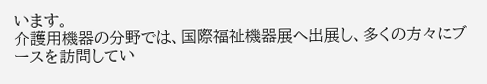います。
介護用機器の分野では、国際福祉機器展へ出展し、多くの方々にブースを訪問してい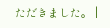ただきました。 |